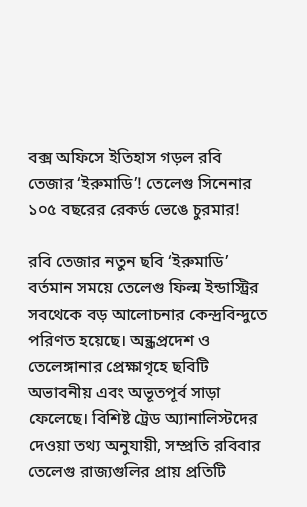বক্স অফিসে ইতিহাস গড়ল রবি তেজার ‘ইরুমাডি’! তেলেগু সিনেনার ১০৫ বছরের রেকর্ড ভেঙে চুরমার!

রবি তেজার নতুন ছবি ‘ইরুমাডি’ বর্তমান সময়ে তেলেগু ফিল্ম ইন্ডাস্ট্রির সবথেকে বড় আলোচনার কেন্দ্রবিন্দুতে পরিণত হয়েছে। অন্ধ্রপ্রদেশ ও তেলেঙ্গানার প্রেক্ষাগৃহে ছবিটি অভাবনীয় এবং অভূতপূর্ব সাড়া ফেলেছে। বিশিষ্ট ট্রেড অ্যানালিস্টদের দেওয়া তথ্য অনুযায়ী, সম্প্রতি রবিবার তেলেগু রাজ্যগুলির প্রায় প্রতিটি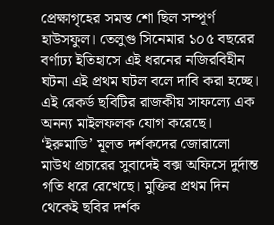প্রেক্ষাগৃহের সমস্ত শো ছিল সম্পূর্ণ হাউসফুল। তেলুগু সিনেমার ১০৫ বছরের বর্ণাঢ্য ইতিহাসে এই ধরনের নজিরবিহীন ঘটনা এই প্রথম ঘটল বলে দাবি করা হচ্ছে। এই রেকর্ড ছবিটির রাজকীয় সাফল্যে এক অনন্য মাইলফলক যোগ করেছে।
‘ইরুমাডি’ মূলত দর্শকদের জোরালো মাউথ প্রচারের সুবাদেই বক্স অফিসে দুর্দান্ত গতি ধরে রেখেছে। মুক্তির প্রথম দিন থেকেই ছবির দর্শক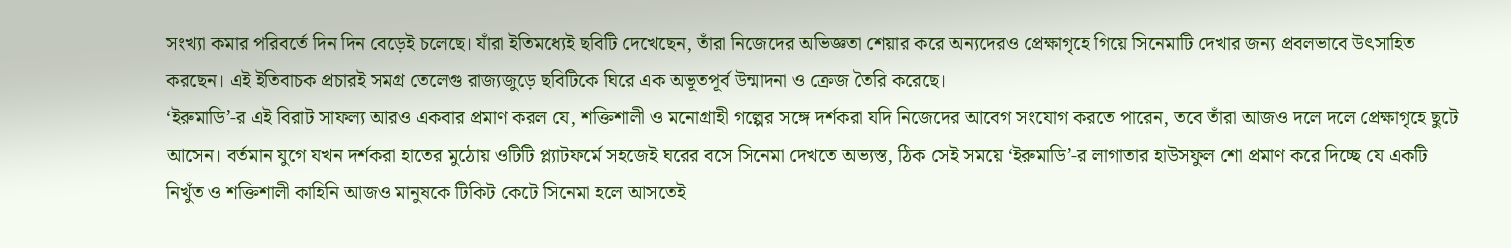সংখ্যা কমার পরিবর্তে দিন দিন বেড়েই চলেছে। যাঁরা ইতিমধ্যেই ছবিটি দেখেছেন, তাঁরা নিজেদের অভিজ্ঞতা শেয়ার করে অন্যদেরও প্রেক্ষাগৃহে গিয়ে সিনেমাটি দেখার জন্য প্রবলভাবে উৎসাহিত করছেন। এই ইতিবাচক প্রচারই সমগ্র তেলেগু রাজ্যজুড়ে ছবিটিকে ঘিরে এক অভূতপূর্ব উন্মাদনা ও ক্রেজ তৈরি করেছে।
‘ইরুমাডি’-র এই বিরাট সাফল্য আরও একবার প্রমাণ করল যে, শক্তিশালী ও মনোগ্রাহী গল্পের সঙ্গে দর্শকরা যদি নিজেদের আবেগ সংযোগ করতে পারেন, তবে তাঁরা আজও দলে দলে প্রেক্ষাগৃহে ছুটে আসেন। বর্তমান যুগে যখন দর্শকরা হাতের মুঠোয় ওটিটি প্ল্যাটফর্মে সহজেই ঘরের বসে সিনেমা দেখতে অভ্যস্ত, ঠিক সেই সময়ে ‘ইরুমাডি’-র লাগাতার হাউসফুল শো প্রমাণ করে দিচ্ছে যে একটি নিখুঁত ও শক্তিশালী কাহিনি আজও মানুষকে টিকিট কেটে সিনেমা হলে আসতেই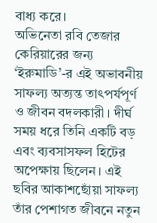বাধ্য করে।
অভিনেতা রবি তেজার কেরিয়ারের জন্য ‘ইরুমাডি’-র এই অভাবনীয় সাফল্য অত্যন্ত তাৎপর্যপূর্ণ ও জীবন বদলকারী। দীর্ঘ সময় ধরে তিনি একটি বড় এবং ব্যবসাসফল হিটের অপেক্ষায় ছিলেন। এই ছবির আকাশছোঁয়া সাফল্য তাঁর পেশাগত জীবনে নতুন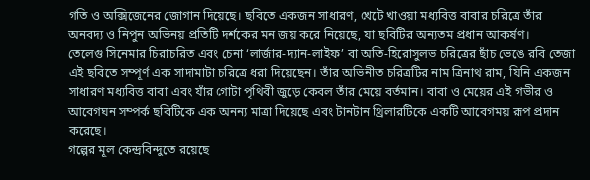গতি ও অক্সিজেনের জোগান দিয়েছে। ছবিতে একজন সাধারণ, খেটে খাওয়া মধ্যবিত্ত বাবার চরিত্রে তাঁর অনবদ্য ও নিপুন অভিনয় প্রতিটি দর্শকের মন জয় করে নিয়েছে, যা ছবিটির অন্যতম প্রধান আকর্ষণ।
তেলেগু সিনেমার চিরাচরিত এবং চেনা ‘লার্জার-দ্যান-লাইফ’ বা অতি-হিরোসুলভ চরিত্রের ছাঁচ ভেঙে রবি তেজা এই ছবিতে সম্পূর্ণ এক সাদামাটা চরিত্রে ধরা দিয়েছেন। তাঁর অভিনীত চরিত্রটির নাম ত্রিনাথ রাম, যিনি একজন সাধারণ মধ্যবিত্ত বাবা এবং যাঁর গোটা পৃথিবী জুড়ে কেবল তাঁর মেয়ে বর্তমান। বাবা ও মেয়ের এই গভীর ও আবেগঘন সম্পর্ক ছবিটিকে এক অনন্য মাত্রা দিয়েছে এবং টানটান থ্রিলারটিকে একটি আবেগময় রূপ প্রদান করেছে।
গল্পের মূল কেন্দ্রবিন্দুতে রয়েছে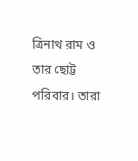ত্রিনাথ রাম ও তার ছোট্ট পরিবার। তারা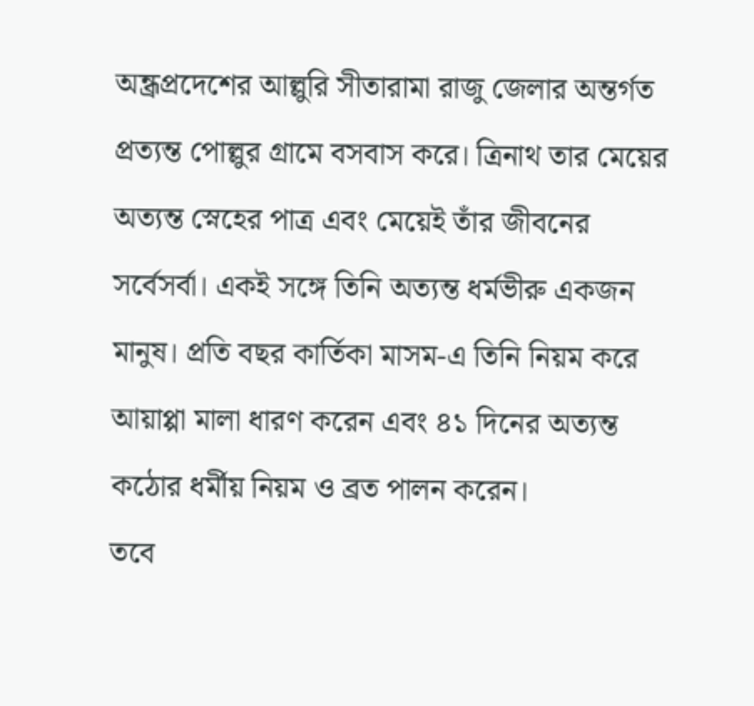অন্ধ্রপ্রদেশের আল্লুরি সীতারামা রাজু জেলার অন্তর্গত প্রত্যন্ত পোল্লুর গ্রামে বসবাস করে। ত্রিনাথ তার মেয়ের অত্যন্ত স্নেহের পাত্র এবং মেয়েই তাঁর জীবনের সর্বেসর্বা। একই সঙ্গে তিনি অত্যন্ত ধর্মভীরু একজন মানুষ। প্রতি বছর কার্তিকা মাসম-এ তিনি নিয়ম করে আয়াপ্পা মালা ধারণ করেন এবং ৪১ দিনের অত্যন্ত কঠোর ধর্মীয় নিয়ম ও ব্রত পালন করেন।
তবে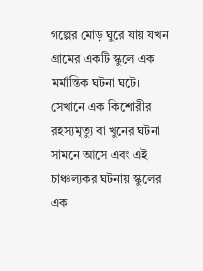গল্পের মোড় ঘুরে যায় যখন গ্রামের একটি স্কুলে এক মর্মান্তিক ঘটনা ঘটে। সেখানে এক কিশোরীর রহস্যমৃত্যু বা খুনের ঘটনা সামনে আসে এবং এই চাঞ্চল্যকর ঘটনায় স্কুলের এক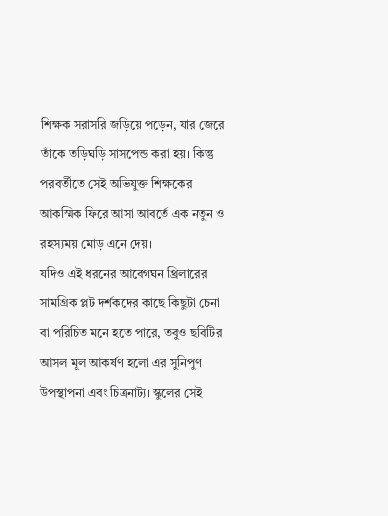শিক্ষক সরাসরি জড়িয়ে পড়েন, যার জেরে তাঁকে তড়িঘড়ি সাসপেন্ড করা হয়। কিন্তু পরবর্তীতে সেই অভিযুক্ত শিক্ষকের আকস্মিক ফিরে আসা আবর্তে এক নতুন ও রহস্যময় মোড় এনে দেয়।
যদিও এই ধরনের আবেগঘন থ্রিলারের সামগ্রিক প্লট দর্শকদের কাছে কিছুটা চেনা বা পরিচিত মনে হতে পারে, তবুও ছবিটির আসল মূল আকর্ষণ হলো এর সুনিপুণ উপস্থাপনা এবং চিত্রনাট্য। স্কুলের সেই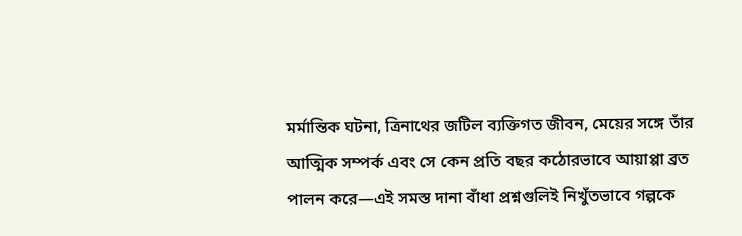মর্মান্তিক ঘটনা, ত্রিনাথের জটিল ব্যক্তিগত জীবন, মেয়ের সঙ্গে তাঁর আত্মিক সম্পর্ক এবং সে কেন প্রতি বছর কঠোরভাবে আয়াপ্পা ব্রত পালন করে—এই সমস্ত দানা বাঁধা প্রশ্নগুলিই নিখুঁতভাবে গল্পকে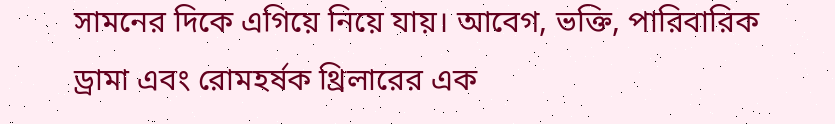সামনের দিকে এগিয়ে নিয়ে যায়। আবেগ, ভক্তি, পারিবারিক ড্রামা এবং রোমহর্ষক থ্রিলারের এক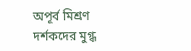অপূর্ব মিশ্রণ দর্শকদের মুগ্ধ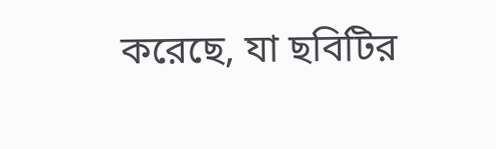করেছে, যা ছবিটির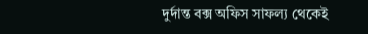দুর্দান্ত বক্স অফিস সাফল্য থেকেই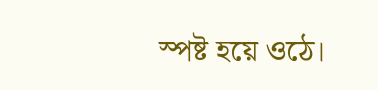স্পষ্ট হয়ে ওঠে।